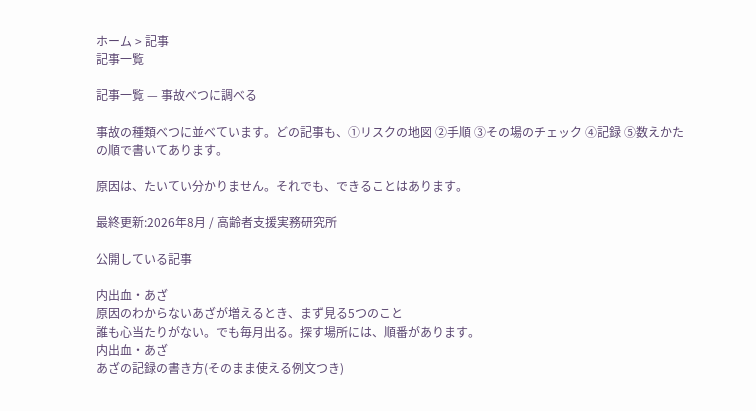ホーム > 記事
記事一覧

記事一覧 — 事故べつに調べる

事故の種類べつに並べています。どの記事も、①リスクの地図 ②手順 ③その場のチェック ④記録 ⑤数えかたの順で書いてあります。

原因は、たいてい分かりません。それでも、できることはあります。

最終更新:2026年8月 / 高齢者支援実務研究所

公開している記事

内出血・あざ
原因のわからないあざが増えるとき、まず見る5つのこと
誰も心当たりがない。でも毎月出る。探す場所には、順番があります。
内出血・あざ
あざの記録の書き方(そのまま使える例文つき)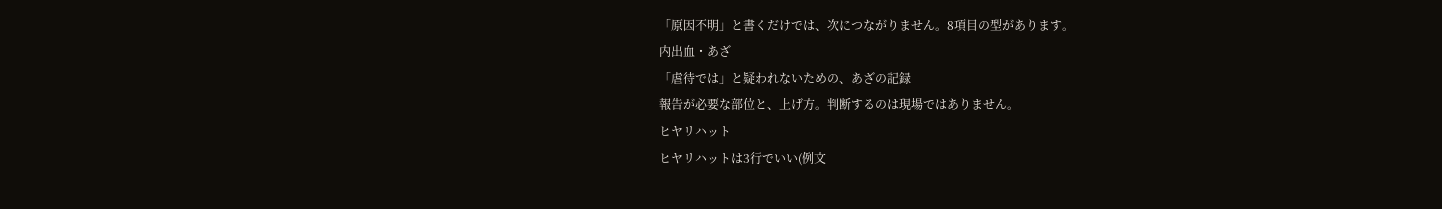「原因不明」と書くだけでは、次につながりません。8項目の型があります。
内出血・あざ
「虐待では」と疑われないための、あざの記録
報告が必要な部位と、上げ方。判断するのは現場ではありません。
ヒヤリハット
ヒヤリハットは3行でいい(例文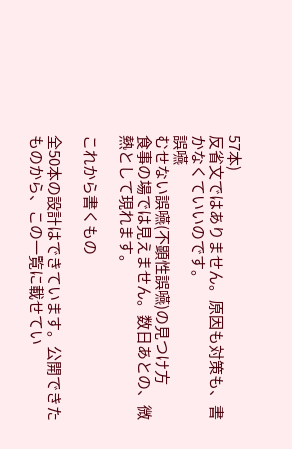57本)
反省文ではありません。原因も対策も、書かなくていいのです。
誤嚥
むせない誤嚥(不顕性誤嚥)の見つけ方
食事の場では見えません。数日あとの、微熱として現れます。

これから書くもの

全50本の設計はできています。公開できたものから、この一覧に載せてい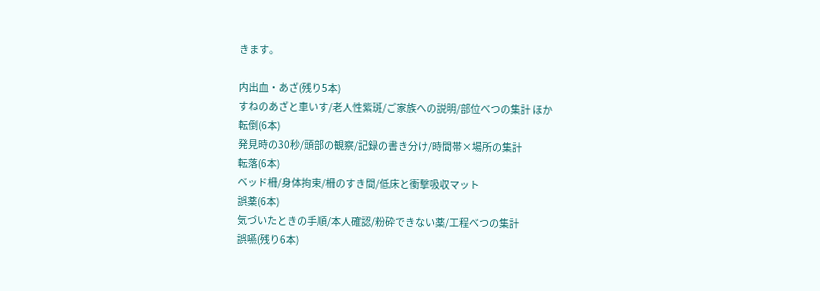きます。

内出血・あざ(残り5本)
すねのあざと車いす/老人性紫斑/ご家族への説明/部位べつの集計 ほか
転倒(6本)
発見時の30秒/頭部の観察/記録の書き分け/時間帯×場所の集計
転落(6本)
ベッド柵/身体拘束/柵のすき間/低床と衝撃吸収マット
誤薬(6本)
気づいたときの手順/本人確認/粉砕できない薬/工程べつの集計
誤嚥(残り6本)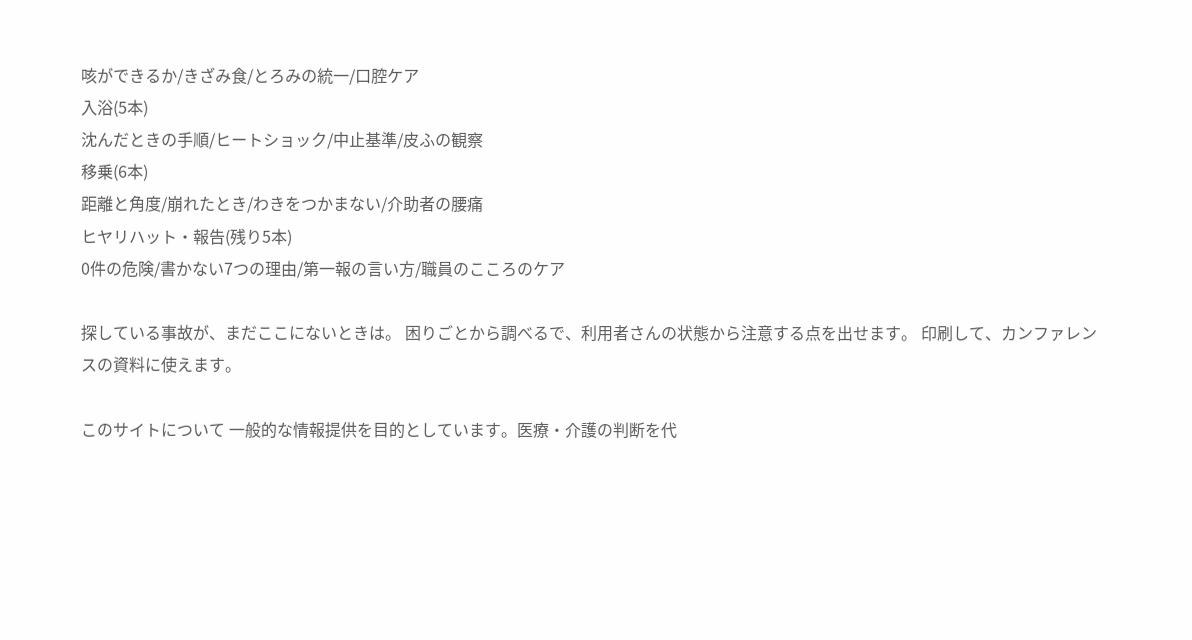咳ができるか/きざみ食/とろみの統一/口腔ケア
入浴(5本)
沈んだときの手順/ヒートショック/中止基準/皮ふの観察
移乗(6本)
距離と角度/崩れたとき/わきをつかまない/介助者の腰痛
ヒヤリハット・報告(残り5本)
0件の危険/書かない7つの理由/第一報の言い方/職員のこころのケア

探している事故が、まだここにないときは。 困りごとから調べるで、利用者さんの状態から注意する点を出せます。 印刷して、カンファレンスの資料に使えます。

このサイトについて 一般的な情報提供を目的としています。医療・介護の判断を代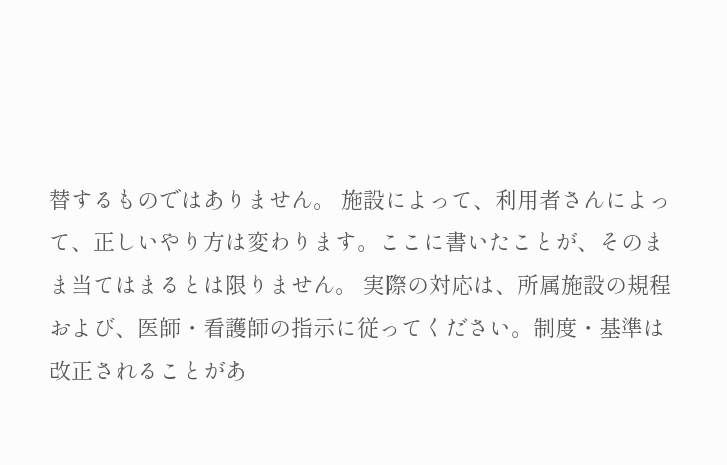替するものではありません。 施設によって、利用者さんによって、正しいやり方は変わります。ここに書いたことが、そのまま当てはまるとは限りません。 実際の対応は、所属施設の規程および、医師・看護師の指示に従ってください。制度・基準は改正されることがあ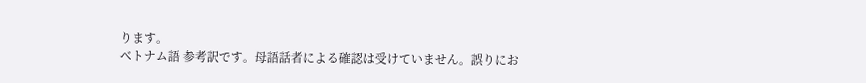ります。
ベトナム語 参考訳です。母語話者による確認は受けていません。誤りにお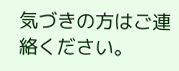気づきの方はご連絡ください。